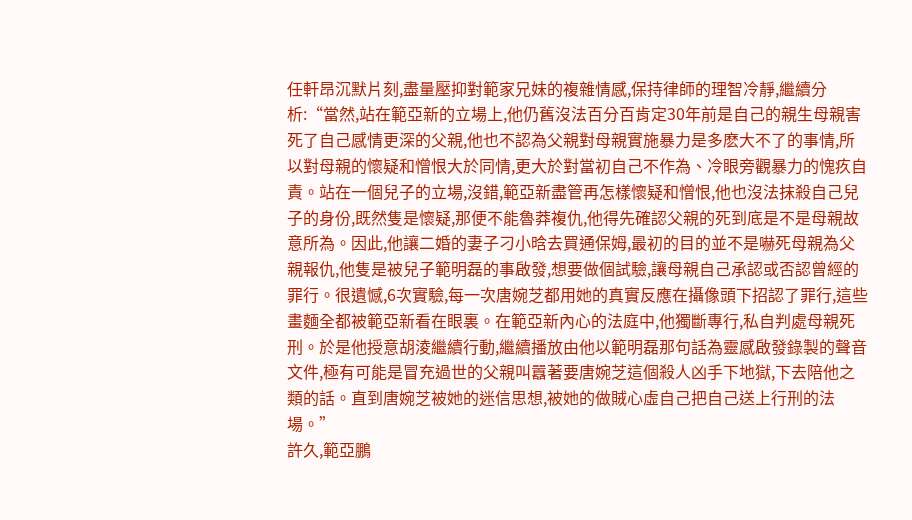任軒昂沉默片刻,盡量壓抑對範家兄妹的複雜情感,保持律師的理智冷靜,繼續分析:“當然,站在範亞新的立場上,他仍舊沒法百分百肯定30年前是自己的親生母親害死了自己感情更深的父親,他也不認為父親對母親實施暴力是多麽大不了的事情,所以對母親的懷疑和憎恨大於同情,更大於對當初自己不作為、冷眼旁觀暴力的愧疚自責。站在一個兒子的立場,沒錯,範亞新盡管再怎樣懷疑和憎恨,他也沒法抹殺自己兒子的身份,既然隻是懷疑,那便不能魯莽複仇,他得先確認父親的死到底是不是母親故意所為。因此,他讓二婚的妻子刁小晗去買通保姆,最初的目的並不是嚇死母親為父親報仇,他隻是被兒子範明磊的事啟發,想要做個試驗,讓母親自己承認或否認曾經的罪行。很遺憾,6次實驗,每一次唐婉芝都用她的真實反應在攝像頭下招認了罪行,這些畫麵全都被範亞新看在眼裏。在範亞新內心的法庭中,他獨斷專行,私自判處母親死刑。於是他授意胡淩繼續行動,繼續播放由他以範明磊那句話為靈感啟發錄製的聲音文件,極有可能是冒充過世的父親叫囂著要唐婉芝這個殺人凶手下地獄,下去陪他之類的話。直到唐婉芝被她的迷信思想,被她的做賊心虛自己把自己送上行刑的法場。”
許久,範亞鵬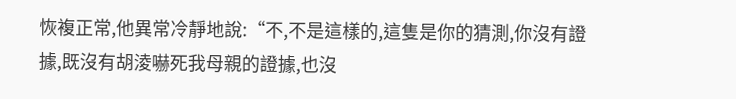恢複正常,他異常冷靜地說:“不,不是這樣的,這隻是你的猜測,你沒有證據,既沒有胡淩嚇死我母親的證據,也沒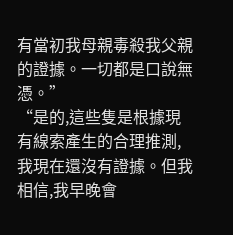有當初我母親毒殺我父親的證據。一切都是口說無憑。”
“是的,這些隻是根據現有線索產生的合理推測,我現在還沒有證據。但我相信,我早晚會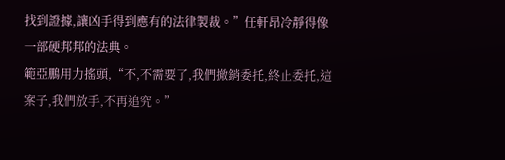找到證據,讓凶手得到應有的法律製裁。”任軒昂冷靜得像一部硬邦邦的法典。
範亞鵬用力搖頭,“不,不需要了,我們撤銷委托,終止委托,這案子,我們放手,不再追究。”